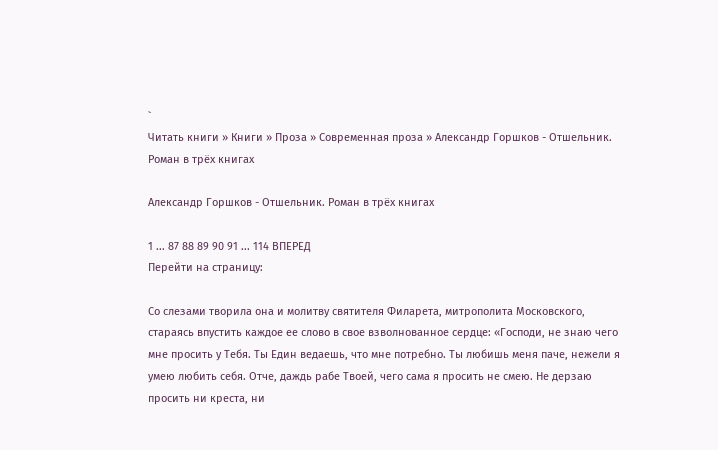`
Читать книги » Книги » Проза » Современная проза » Александр Горшков - Отшельник. Роман в трёх книгах

Александр Горшков - Отшельник. Роман в трёх книгах

1 ... 87 88 89 90 91 ... 114 ВПЕРЕД
Перейти на страницу:

Со слезами творила она и молитву святителя Филарета, митрополита Московского, стараясь впустить каждое ее слово в свое взволнованное сердце: «Господи, не знаю чего мне просить у Тебя. Ты Един ведаешь, что мне потребно. Ты любишь меня паче, нежели я умею любить себя. Отче, даждь рабе Твоей, чего сама я просить не смею. Не дерзаю просить ни креста, ни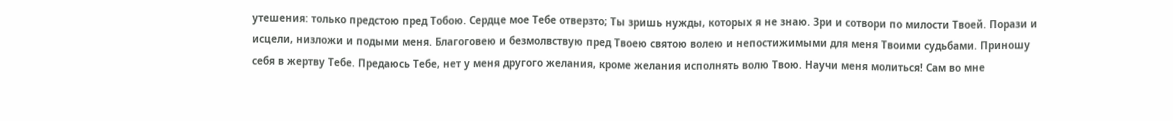утешения: только предстою пред Тобою. Сердце мое Тебе отверзто; Ты зришь нужды, которых я не знаю. Зри и сотвори по милости Твоей. Порази и исцели, низложи и подыми меня. Благоговею и безмолвствую пред Твоею святою волею и непостижимыми для меня Твоими судьбами. Приношу себя в жертву Тебе. Предаюсь Тебе, нет у меня другого желания, кроме желания исполнять волю Твою. Научи меня молиться! Сам во мне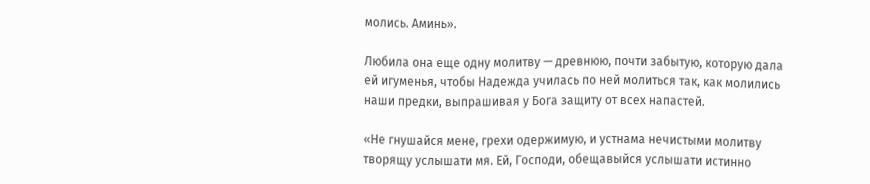молись. Аминь».

Любила она еще одну молитву — древнюю, почти забытую, которую дала ей игуменья, чтобы Надежда училась по ней молиться так, как молились наши предки, выпрашивая у Бога защиту от всех напастей.

«Не гнушайся мене, грехи одержимую, и устнама нечистыми молитву творящу услышати мя. Ей, Господи, обещавыйся услышати истинно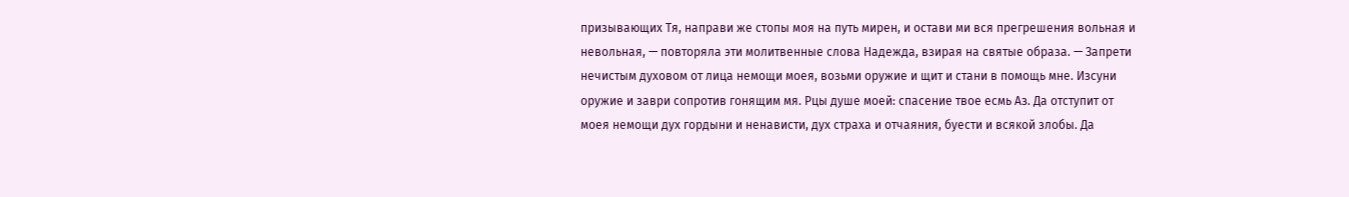призывающих Тя, направи же стопы моя на путь мирен, и остави ми вся прегрешения вольная и невольная, — повторяла эти молитвенные слова Надежда, взирая на святые образа. — Запрети нечистым духовом от лица немощи моея, возьми оружие и щит и стани в помощь мне. Изсуни оружие и заври сопротив гонящим мя. Рцы душе моей: спасение твое есмь Аз. Да отступит от моея немощи дух гордыни и ненависти, дух страха и отчаяния, буести и всякой злобы. Да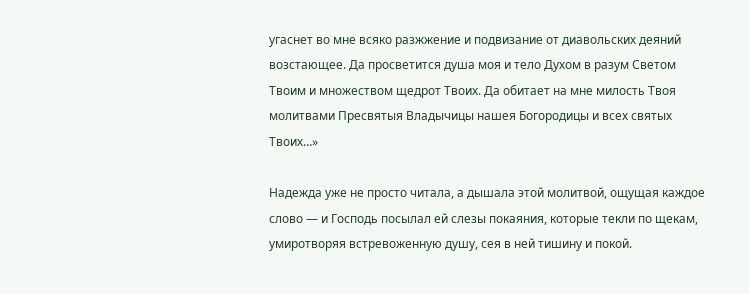угаснет во мне всяко разжжение и подвизание от диавольских деяний возстающее. Да просветится душа моя и тело Духом в разум Светом Твоим и множеством щедрот Твоих. Да обитает на мне милость Твоя молитвами Пресвятыя Владычицы нашея Богородицы и всех святых Твоих…»

Надежда уже не просто читала, а дышала этой молитвой, ощущая каждое слово — и Господь посылал ей слезы покаяния, которые текли по щекам, умиротворяя встревоженную душу, сея в ней тишину и покой.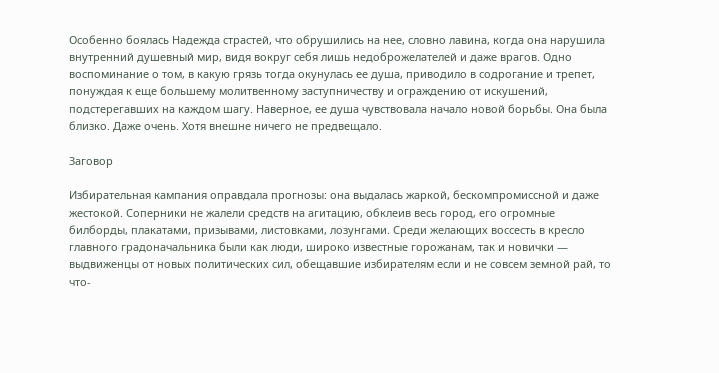Особенно боялась Надежда страстей, что обрушились на нее, словно лавина, когда она нарушила внутренний душевный мир, видя вокруг себя лишь недоброжелателей и даже врагов. Одно воспоминание о том, в какую грязь тогда окунулась ее душа, приводило в содрогание и трепет, понуждая к еще большему молитвенному заступничеству и ограждению от искушений, подстерегавших на каждом шагу. Наверное, ее душа чувствовала начало новой борьбы. Она была близко. Даже очень. Хотя внешне ничего не предвещало.

Заговор

Избирательная кампания оправдала прогнозы: она выдалась жаркой, бескомпромиссной и даже жестокой. Соперники не жалели средств на агитацию, обклеив весь город, его огромные билборды, плакатами, призывами, листовками, лозунгами. Среди желающих воссесть в кресло главного градоначальника были как люди, широко известные горожанам, так и новички — выдвиженцы от новых политических сил, обещавшие избирателям если и не совсем земной рай, то что-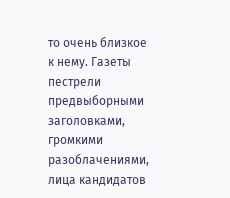то очень близкое к нему. Газеты пестрели предвыборными заголовками, громкими разоблачениями, лица кандидатов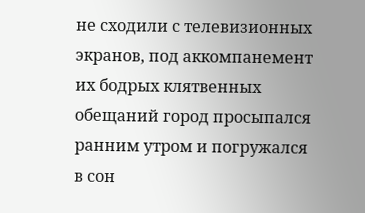не сходили с телевизионных экранов, под аккомпанемент их бодрых клятвенных обещаний город просыпался ранним утром и погружался в сон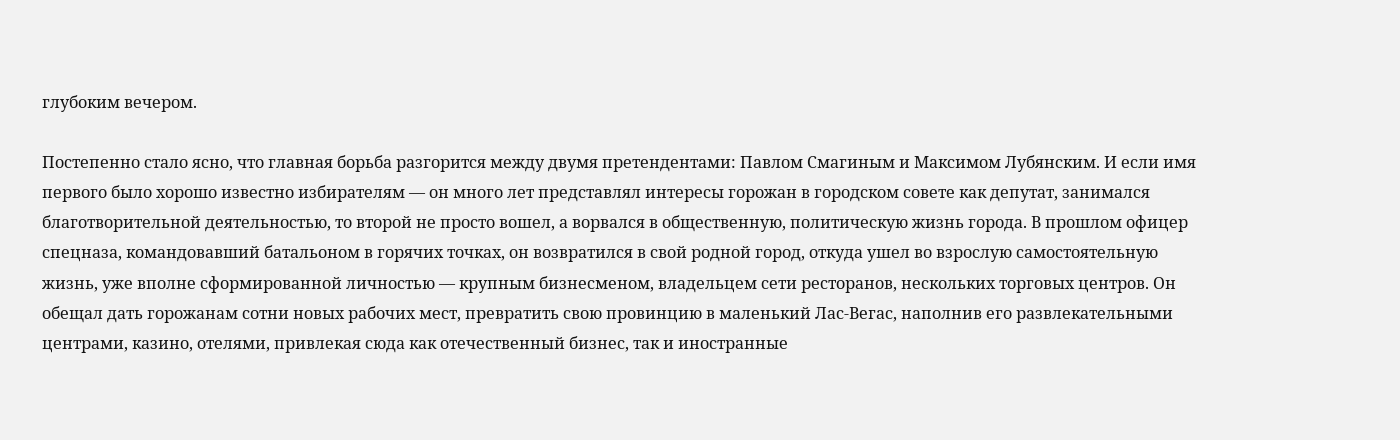глубоким вечером.

Постепенно стало ясно, что главная борьба разгорится между двумя претендентами: Павлом Смагиным и Максимом Лубянским. И если имя первого было хорошо известно избирателям — он много лет представлял интересы горожан в городском совете как депутат, занимался благотворительной деятельностью, то второй не просто вошел, а ворвался в общественную, политическую жизнь города. В прошлом офицер спецназа, командовавший батальоном в горячих точках, он возвратился в свой родной город, откуда ушел во взрослую самостоятельную жизнь, уже вполне сформированной личностью — крупным бизнесменом, владельцем сети ресторанов, нескольких торговых центров. Он обещал дать горожанам сотни новых рабочих мест, превратить свою провинцию в маленький Лас-Вегас, наполнив его развлекательными центрами, казино, отелями, привлекая сюда как отечественный бизнес, так и иностранные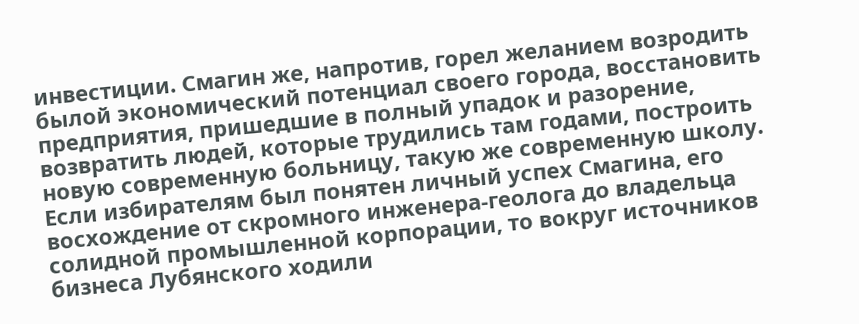инвестиции. Смагин же, напротив, горел желанием возродить былой экономический потенциал своего города, восстановить предприятия, пришедшие в полный упадок и разорение, возвратить людей, которые трудились там годами, построить новую современную больницу, такую же современную школу. Если избирателям был понятен личный успех Смагина, его восхождение от скромного инженера-геолога до владельца солидной промышленной корпорации, то вокруг источников бизнеса Лубянского ходили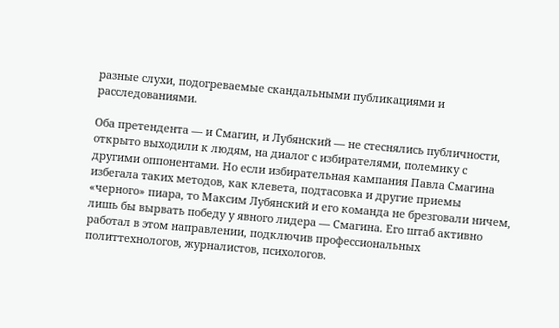разные слухи, подогреваемые скандальными публикациями и расследованиями.

Оба претендента — и Смагин, и Лубянский — не стеснялись публичности, открыто выходили к людям, на диалог с избирателями, полемику с другими оппонентами. Но если избирательная кампания Павла Смагина избегала таких методов, как клевета, подтасовка и другие приемы «черного» пиара, то Максим Лубянский и его команда не брезговали ничем, лишь бы вырвать победу у явного лидера — Смагина. Его штаб активно работал в этом направлении, подключив профессиональных политтехнологов, журналистов, психологов.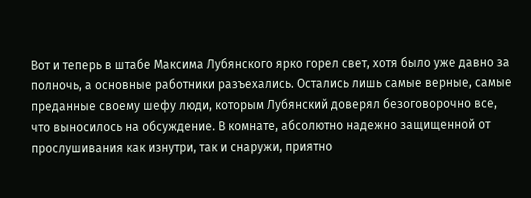Вот и теперь в штабе Максима Лубянского ярко горел свет, хотя было уже давно за полночь, а основные работники разъехались. Остались лишь самые верные, самые преданные своему шефу люди, которым Лубянский доверял безоговорочно все, что выносилось на обсуждение. В комнате, абсолютно надежно защищенной от прослушивания как изнутри, так и снаружи, приятно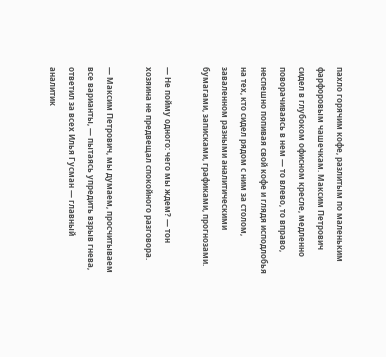пахло горячим кофе, разлитым по маленьким фарфоровым чашечкам. Максим Петрович сидел в глубоком офисном кресле, медленно поворачиваясь в нем — то влево, то вправо, неспешно попивая свой кофе и глядя исподлобья на тех, кто сидел рядом с ним за столом, заваленном разными аналитическими бумагами, записками, графиками, прогнозами.

— Не пойму одного: чего мы ждем? — тон хозяина не предвещал спокойного разговора.

— Максим Петрович, мы думаем, просчитываем все варианты, — пытаясь упредить взрыв гнева, ответил за всех Илья Гусман — главный аналитик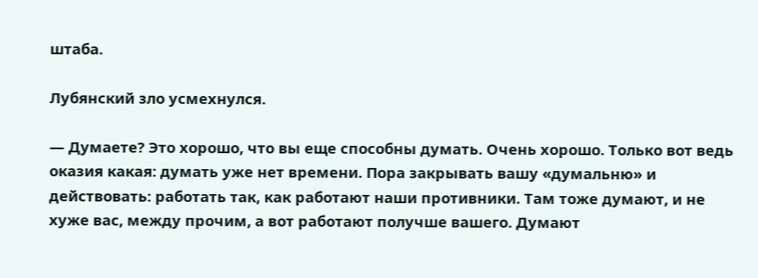штаба.

Лубянский зло усмехнулся.

— Думаете? Это хорошо, что вы еще способны думать. Очень хорошо. Только вот ведь оказия какая: думать уже нет времени. Пора закрывать вашу «думальню» и действовать: работать так, как работают наши противники. Там тоже думают, и не хуже вас, между прочим, а вот работают получше вашего. Думают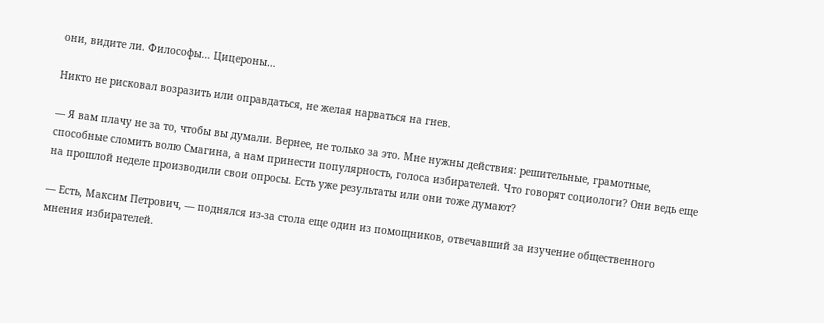они, видите ли. Философы… Цицероны…

Никто не рисковал возразить или оправдаться, не желая нарваться на гнев.

— Я вам плачу не за то, чтобы вы думали. Вернее, не только за это. Мне нужны действия: решительные, грамотные, способные сломить волю Смагина, а нам принести популярность, голоса избирателей. Что говорят социологи? Они ведь еще на прошлой неделе производили свои опросы. Есть уже результаты или они тоже думают?

— Есть, Максим Петрович, — поднялся из-за стола еще один из помощников, отвечавший за изучение общественного мнения избирателей.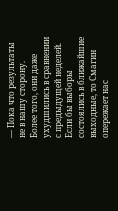— Пока что результаты не в нашу сторону. Более того, они даже ухудшились в сравнении с предыдущей неделей. Если бы выборы состоялись в ближайшие выходные, то Смагин опережает нас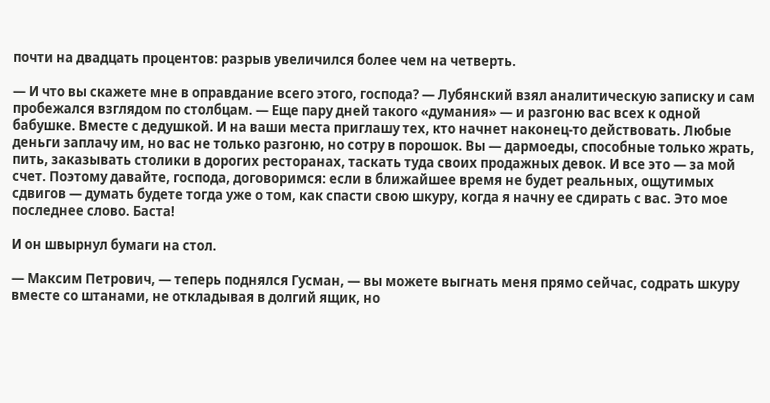почти на двадцать процентов: разрыв увеличился более чем на четверть.

— И что вы скажете мне в оправдание всего этого, господа? — Лубянский взял аналитическую записку и сам пробежался взглядом по столбцам. — Еще пару дней такого «думания» — и разгоню вас всех к одной бабушке. Вместе с дедушкой. И на ваши места приглашу тех, кто начнет наконец-то действовать. Любые деньги заплачу им, но вас не только разгоню, но сотру в порошок. Вы — дармоеды, способные только жрать, пить, заказывать столики в дорогих ресторанах, таскать туда своих продажных девок. И все это — за мой счет. Поэтому давайте, господа, договоримся: если в ближайшее время не будет реальных, ощутимых сдвигов — думать будете тогда уже о том, как спасти свою шкуру, когда я начну ее сдирать с вас. Это мое последнее слово. Баста!

И он швырнул бумаги на стол.

— Максим Петрович, — теперь поднялся Гусман, — вы можете выгнать меня прямо сейчас, содрать шкуру вместе со штанами, не откладывая в долгий ящик, но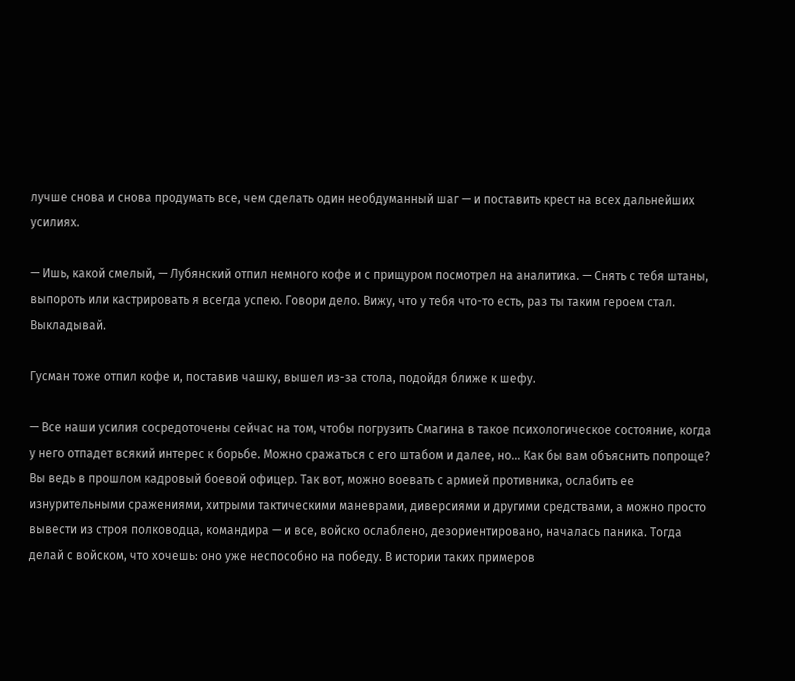лучше снова и снова продумать все, чем сделать один необдуманный шаг — и поставить крест на всех дальнейших усилиях.

— Ишь, какой смелый, — Лубянский отпил немного кофе и с прищуром посмотрел на аналитика. — Снять с тебя штаны, выпороть или кастрировать я всегда успею. Говори дело. Вижу, что у тебя что-то есть, раз ты таким героем стал. Выкладывай.

Гусман тоже отпил кофе и, поставив чашку, вышел из-за стола, подойдя ближе к шефу.

— Все наши усилия сосредоточены сейчас на том, чтобы погрузить Смагина в такое психологическое состояние, когда у него отпадет всякий интерес к борьбе. Можно сражаться с его штабом и далее, но… Как бы вам объяснить попроще? Вы ведь в прошлом кадровый боевой офицер. Так вот, можно воевать с армией противника, ослабить ее изнурительными сражениями, хитрыми тактическими маневрами, диверсиями и другими средствами, а можно просто вывести из строя полководца, командира — и все, войско ослаблено, дезориентировано, началась паника. Тогда делай с войском, что хочешь: оно уже неспособно на победу. В истории таких примеров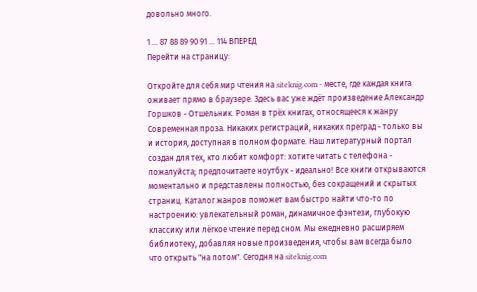довольно много.

1 ... 87 88 89 90 91 ... 114 ВПЕРЕД
Перейти на страницу:

Откройте для себя мир чтения на siteknig.com - месте, где каждая книга оживает прямо в браузере. Здесь вас уже ждёт произведение Александр Горшков - Отшельник. Роман в трёх книгах, относящееся к жанру Современная проза. Никаких регистраций, никаких преград - только вы и история, доступная в полном формате. Наш литературный портал создан для тех, кто любит комфорт: хотите читать с телефона - пожалуйста; предпочитаете ноутбук - идеально! Все книги открываются моментально и представлены полностью, без сокращений и скрытых страниц. Каталог жанров поможет вам быстро найти что-то по настроению: увлекательный роман, динамичное фэнтези, глубокую классику или лёгкое чтение перед сном. Мы ежедневно расширяем библиотеку, добавляя новые произведения, чтобы вам всегда было что открыть "на потом". Сегодня на siteknig.com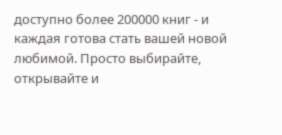доступно более 200000 книг - и каждая готова стать вашей новой любимой. Просто выбирайте, открывайте и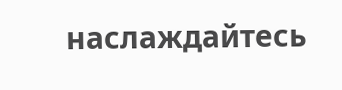наслаждайтесь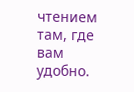чтением там, где вам удобно.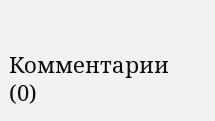Комментарии (0)